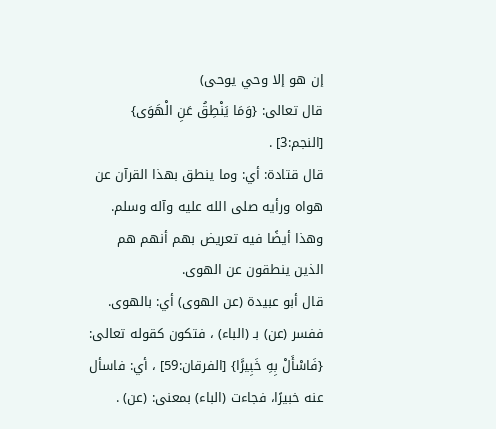إن هو إلا وحي يوحى)
قال تعالى: {وَمَا يَنْطِقُ عَنِ الْهَوَى} [النجم:3] .
قال قتادة: أي: وما ينطق بهذا القرآن عن هواه ورأيه صلى الله عليه وآله وسلم.
وهذا أيضًا فيه تعريض بهم أنهم هم الذين ينطقون عن الهوى.
قال أبو عبيدة (عن الهوى) أي: بالهوى.
ففسر (عن) بـ (الباء) ، فتكون كقوله تعالى: {فَاسْأَلْ بِهِ خَبِيرًَا} [الفرقان:59] ، أي: فاسأل عنه خبيرًا، فجاءت (الباء) بمعنى: (عن) .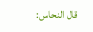قال النحاس: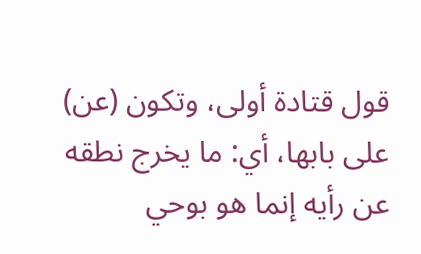قول قتادة أولى، وتكون (عن) على بابها، أي: ما يخرج نطقه عن رأيه إنما هو بوحي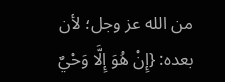من الله عز وجل؛ لأن بعده: {إِنْ هُوَ إِلَّا وَحْيٌ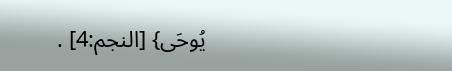يُوحَى} [النجم:4] .